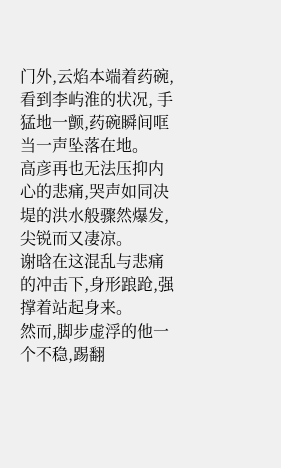门外,云焰本端着药碗,看到李屿淮的状况, 手猛地一颤,药碗瞬间哐当一声坠落在地。
高彦再也无法压抑内心的悲痛,哭声如同决堤的洪水般骤然爆发,尖锐而又凄凉。
谢晗在这混乱与悲痛的冲击下,身形踉跄,强撑着站起身来。
然而,脚步虚浮的他一个不稳,踢翻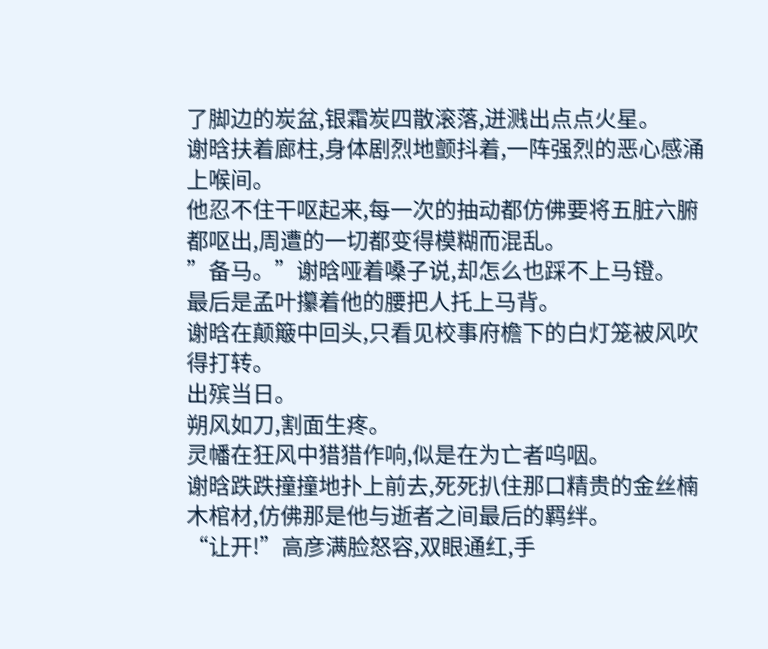了脚边的炭盆,银霜炭四散滚落,迸溅出点点火星。
谢晗扶着廊柱,身体剧烈地颤抖着,一阵强烈的恶心感涌上喉间。
他忍不住干呕起来,每一次的抽动都仿佛要将五脏六腑都呕出,周遭的一切都变得模糊而混乱。
”备马。”谢晗哑着嗓子说,却怎么也踩不上马镫。
最后是孟叶攥着他的腰把人托上马背。
谢晗在颠簸中回头,只看见校事府檐下的白灯笼被风吹得打转。
出殡当日。
朔风如刀,割面生疼。
灵幡在狂风中猎猎作响,似是在为亡者呜咽。
谢晗跌跌撞撞地扑上前去,死死扒住那口精贵的金丝楠木棺材,仿佛那是他与逝者之间最后的羁绊。
“让开!”高彦满脸怒容,双眼通红,手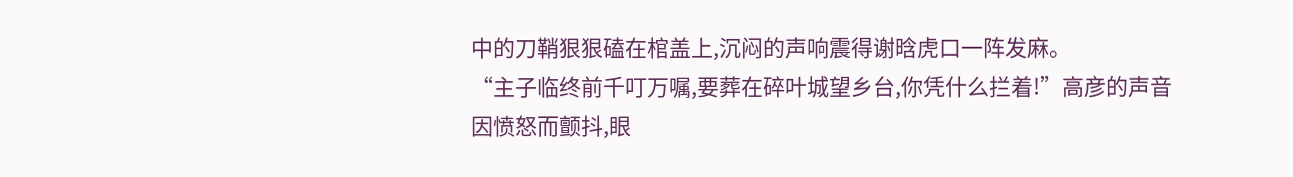中的刀鞘狠狠磕在棺盖上,沉闷的声响震得谢晗虎口一阵发麻。
“主子临终前千叮万嘱,要葬在碎叶城望乡台,你凭什么拦着!”高彦的声音因愤怒而颤抖,眼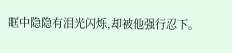眶中隐隐有泪光闪烁,却被他强行忍下。